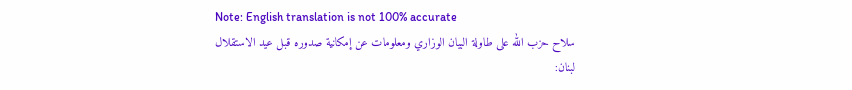Note: English translation is not 100% accurate
سلاح حزب الله على طاولة البيان الوزاري ومعلومات عن إمكانية صدوره قبل عيد الاستقلال
لبنان: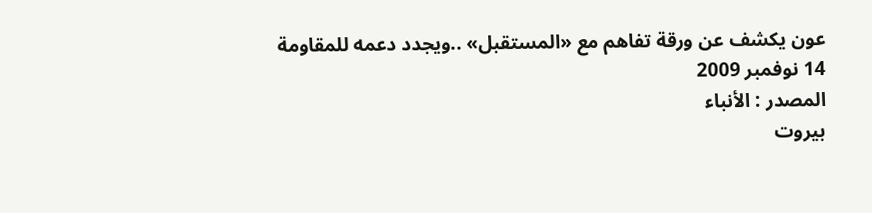عون يكشف عن ورقة تفاهم مع «المستقبل» ..ويجدد دعمه للمقاومة
14 نوفمبر 2009
المصدر : الأنباء
بيروت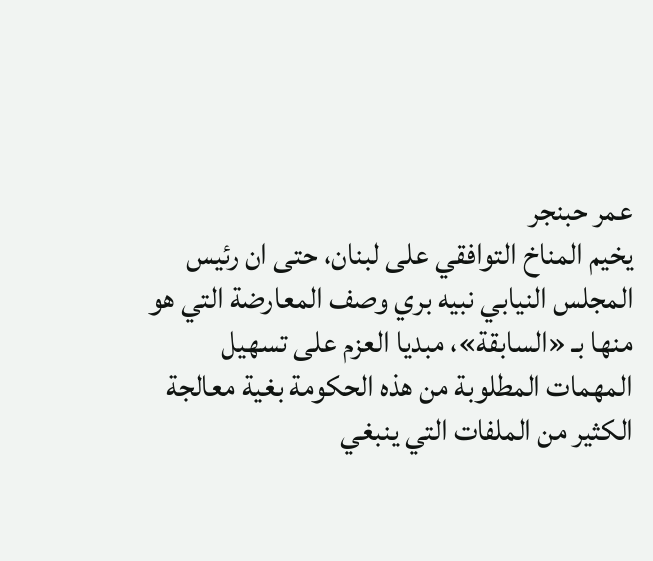عمر حبنجر
يخيم المناخ التوافقي على لبنان، حتى ان رئيس المجلس النيابي نبيه بري وصف المعارضة التي هو منها بـ «السابقة»، مبديا العزم على تسهيل المهمات المطلوبة من هذه الحكومة بغية معالجة الكثير من الملفات التي ينبغي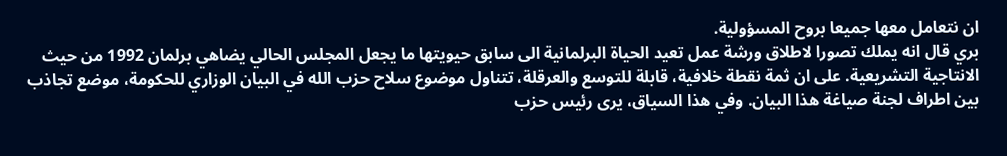ان نتعامل معها جميعا بروح المسؤولية.
بري قال انه يملك تصورا لاطلاق ورشة عمل تعيد الحياة البرلمانية الى سابق حيويتها ما يجعل المجلس الحالي يضاهي برلمان 1992 من حيث الانتاجية التشريعية. على ان ثمة نقطة خلافية، قابلة للتوسع والعرقلة، تتناول موضوع سلاح حزب الله في البيان الوزاري للحكومة، موضع تجاذب بين اطراف لجنة صياغة هذا البيان. وفي هذا السياق، يرى رئيس حزب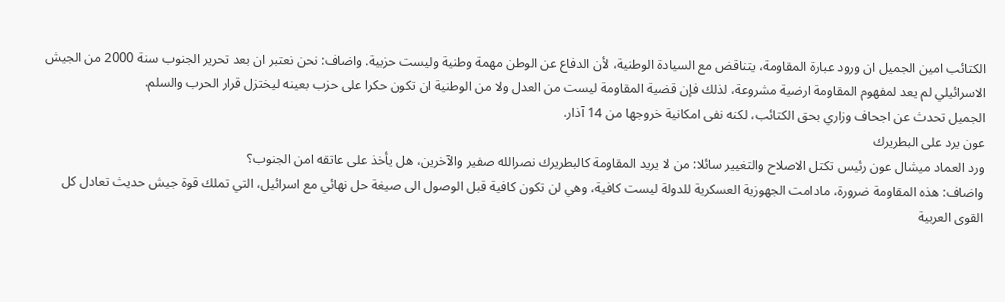الكتائب امين الجميل ان ورود عبارة المقاومة، يتناقض مع السيادة الوطنية، لأن الدفاع عن الوطن مهمة وطنية وليست حزبية. واضاف: نحن نعتبر ان بعد تحرير الجنوب سنة 2000 من الجيش الاسرائيلي لم يعد لمفهوم المقاومة ارضية مشروعة، لذلك فإن قضية المقاومة ليست من العدل ولا من الوطنية ان تكون حكرا على حزب بعينه ليختزل قرار الحرب والسلم.
الجميل تحدث عن اجحاف وزاري بحق الكتائب، لكنه نفى امكانية خروجها من 14 آذار.
عون يرد على البطريرك
ورد العماد ميشال عون رئيس تكتل الاصلاح والتغيير سائلا: من لا يريد المقاومة كالبطريرك نصرالله صفير والآخرين، هل يأخذ على عاتقه امن الجنوب؟
واضاف: هذه المقاومة ضرورة، مادامت الجهوزية العسكرية للدولة ليست كافية، وهي لن تكون كافية قبل الوصول الى صيغة حل نهائي مع اسرائيل، التي تملك قوة جيش حديث تعادل كل القوى العربية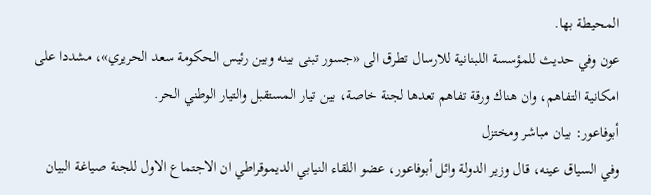المحيطة بها.
عون وفي حديث للمؤسسة اللبنانية للارسال تطرق الى «جسور تبنى بينه وبين رئيس الحكومة سعد الحريري»، مشددا على امكانية التفاهم، وان هناك ورقة تفاهم تعدها لجنة خاصة، بين تيار المستقبل والتيار الوطني الحر.
أبوفاعور: بيان مباشر ومختزل
وفي السياق عينه، قال وزير الدولة وائل أبوفاعور، عضو اللقاء النيابي الديموقراطي ان الاجتماع الاول للجنة صياغة البيان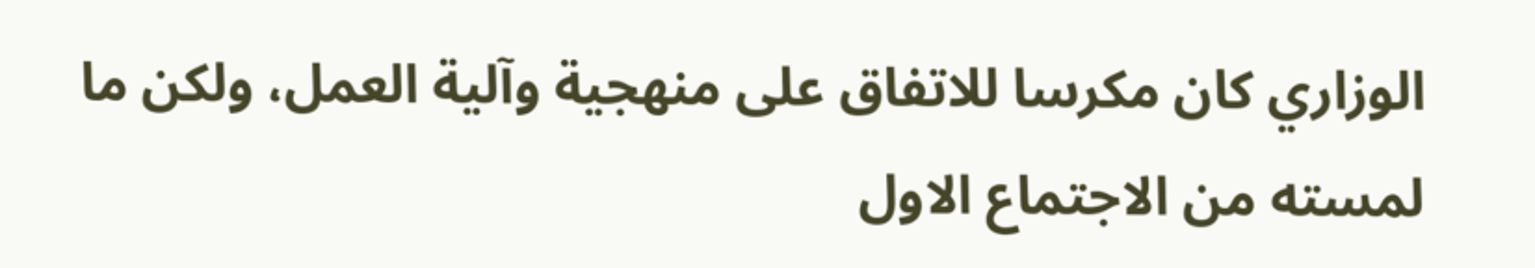الوزاري كان مكرسا للاتفاق على منهجية وآلية العمل، ولكن ما لمسته من الاجتماع الاول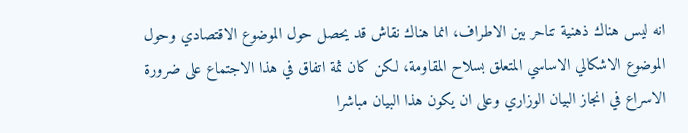انه ليس هناك ذهنية تناحر بين الاطراف، انما هناك نقاش قد يحصل حول الموضوع الاقتصادي وحول الموضوع الاشكالي الاساسي المتعلق بسلاح المقاومة، لكن كان ثمة اتفاق في هذا الاجتماع على ضرورة الاسراع في انجاز البيان الوزاري وعلى ان يكون هذا البيان مباشرا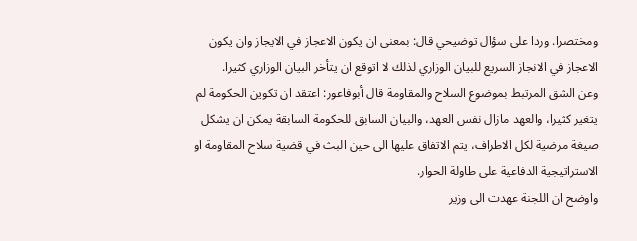ومختصرا. وردا على سؤال توضيحي قال: بمعنى ان يكون الاعجاز في الايجاز وان يكون الاعجاز في الانجاز السريع للبيان الوزاري لذلك لا اتوقع ان يتأخر البيان الوزاري كثيرا.
وعن الشق المرتبط بموضوع السلاح والمقاومة قال أبوفاعور: اعتقد ان تكوين الحكومة لم يتغير كثيرا، والعهد مازال نفس العهد، والبيان السابق للحكومة السابقة يمكن ان يشكل صيغة مرضية لكل الاطراف، يتم الاتفاق عليها الى حين البث في قضية سلاح المقاومة او الاستراتيجية الدفاعية على طاولة الحوار.
واوضح ان اللجنة عهدت الى وزير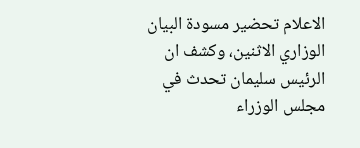الاعلام تحضير مسودة البيان الوزاري الاثنين، وكشف ان الرئيس سليمان تحدث في مجلس الوزراء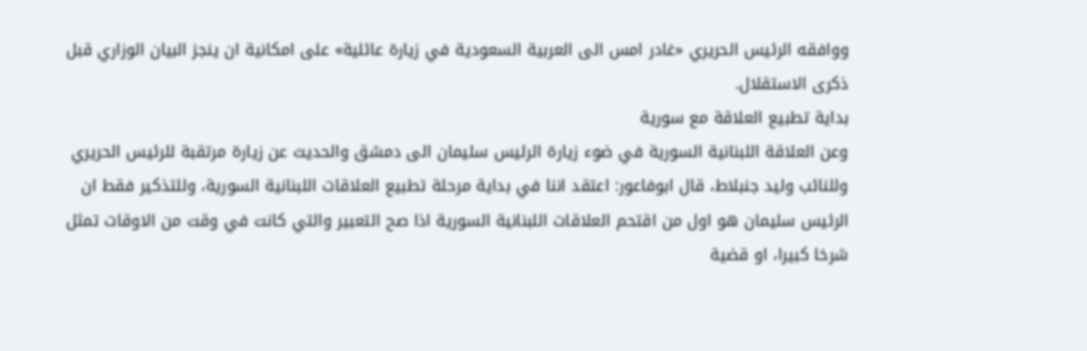ووافقه الرئيس الحريري «غادر امس الى العربية السعودية في زيارة عائلية» على امكانية ان ينجز البيان الوزاري قبل ذكرى الاستقلال.
بداية تطبيع العلاقة مع سورية
وعن العلاقة اللبنانية السورية في ضوء زيارة الرئيس سليمان الى دمشق والحديث عن زيارة مرتقبة للرئيس الحريري وللنائب وليد جنبلاط، قال ابوفاعور: اعتقد اننا في بداية مرحلة تطبيع العلاقات اللبنانية السورية، وللتذكير فقط ان الرئيس سليمان هو اول من اقتحم العلاقات اللبنانية السورية اذا صح التعبير والتي كانت في وقت من الاوقات تمثل شرخا كبيرا، او قضية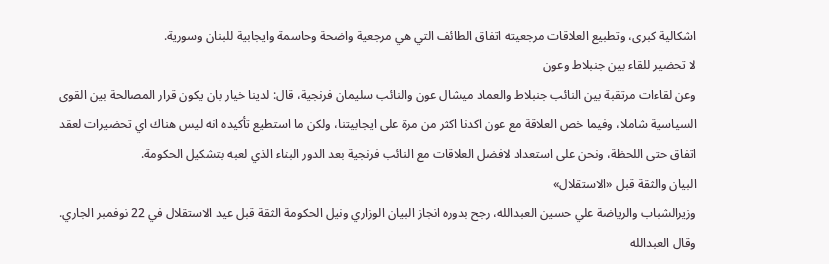اشكالية كبرى، وتطبيع العلاقات مرجعيته اتفاق الطائف التي هي مرجعية واضحة وحاسمة وايجابية للبنان وسورية.
لا تحضير للقاء بين جنبلاط وعون
وعن لقاءات مرتقبة بين النائب جنبلاط والعماد ميشال عون والنائب سليمان فرنجية، قال: لدينا خيار بان يكون قرار المصالحة بين القوى السياسية شاملا، وفيما خص العلاقة مع عون اكدنا اكثر من مرة على ايجابيتنا، ولكن ما استطيع تأكيده انه ليس هناك اي تحضيرات لعقد اتفاق حتى اللحظة، ونحن على استعداد لافضل العلاقات مع النائب فرنجية بعد الدور البناء الذي لعبه بتشكيل الحكومة.
البيان والثقة قبل «الاستقلال»
وزيرالشباب والرياضة علي حسين العبدالله، رجح بدوره انجاز البيان الوزاري ونيل الحكومة الثقة قبل عيد الاستقلال في 22 نوفمبر الجاري.
وقال العبدالله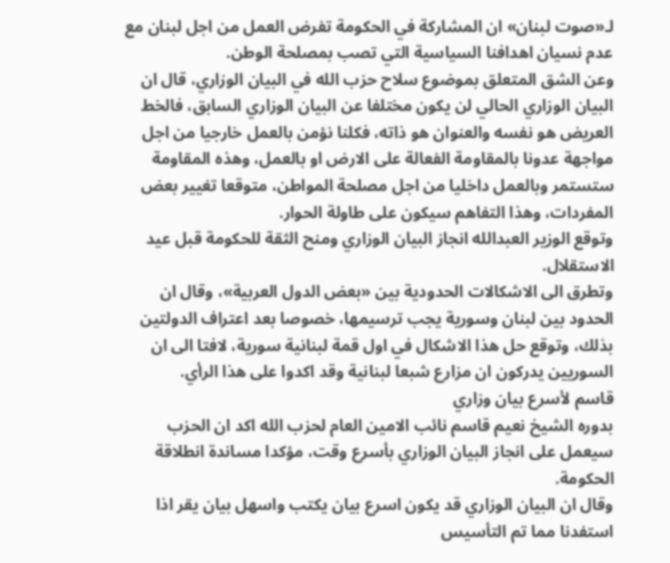لـ«صوت لبنان» ان المشاركة في الحكومة تفرض العمل من اجل لبنان مع عدم نسيان اهدافنا السياسية التي تصب بمصلحة الوطن.
وعن الشق المتعلق بموضوع سلاح حزب الله في البيان الوزاري، قال ان البيان الوزاري الحالي لن يكون مختلفا عن البيان الوزاري السابق، فالخط العريض هو نفسه والعنوان هو ذاته، فكلنا نؤمن بالعمل خارجيا من اجل مواجهة عدونا بالمقاومة الفعالة على الارض او بالعمل، وهذه المقاومة ستستمر وبالعمل داخليا من اجل مصلحة المواطن، متوقعا تغيير بعض المفردات، وهذا التفاهم سيكون على طاولة الحوار.
وتوقع الوزير العبدالله انجاز البيان الوزاري ومنح الثقة للحكومة قبل عيد الاستقلال.
وتطرق الى الاشكالات الحدودية بين «بعض الدول العربية»، وقال ان الحدود بين لبنان وسورية يجب ترسيمها، خصوصا بعد اعتراف الدولتين بذلك، وتوقع حل هذا الاشكال في اول قمة لبنانية سورية، لافتا الى ان السوريين يدركون ان مزارع شبعا لبنانية وقد اكدوا على هذا الرأي.
قاسم لأسرع بيان وزاري
بدوره الشيخ نعيم قاسم نائب الامين العام لحزب الله اكد ان الحزب سيعمل على انجاز البيان الوزاري بأسرع وقت، مؤكدا مساندة انطلاقة الحكومة.
وقال ان البيان الوزاري قد يكون اسرع بيان يكتب واسهل بيان يقر اذا استفدنا مما تم التأسيس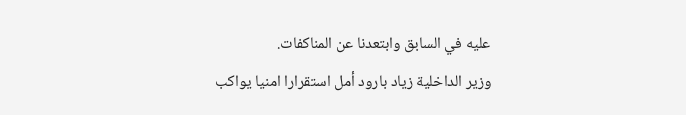عليه في السابق وابتعدنا عن المناكفات.
وزير الداخلية زياد بارود أمل استقرارا امنيا يواكب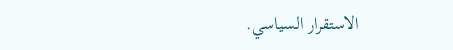الاستقرار السياسي.